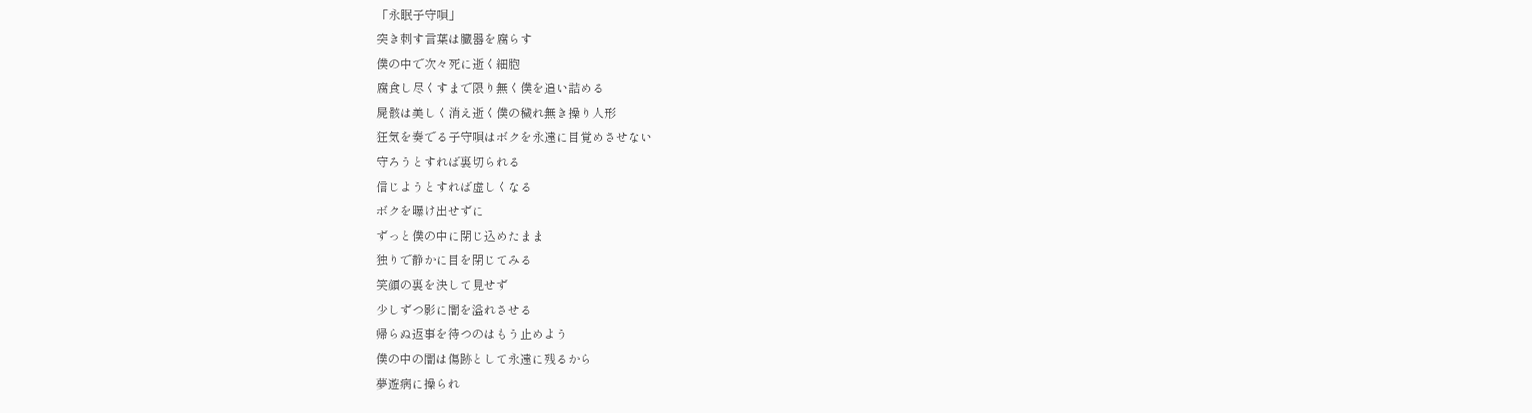「永眠子守唄」
突き刺す言葉は臓器を腐らす
僕の中で次々死に逝く細胞
腐食し尽くすまで限り無く僕を追い詰める
屍骸は美しく消え逝く僕の穢れ無き操り人形
狂気を奏でる子守唄はボクを永遠に目覚めさせない
守ろうとすれば裏切られる
信じようとすれば虚しくなる
ボクを曝け出せずに
ずっと僕の中に閉じ込めたまま
独りで静かに目を閉じてみる
笑顔の裏を決して見せず
少しずつ影に闇を溢れさせる
帰らぬ返事を待つのはもう止めよう
僕の中の闇は傷跡として永遠に残るから
夢遊病に操られ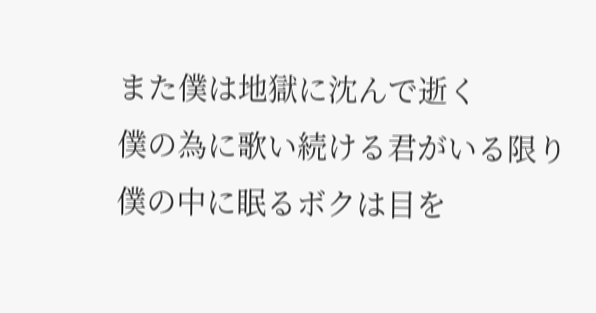また僕は地獄に沈んで逝く
僕の為に歌い続ける君がいる限り
僕の中に眠るボクは目を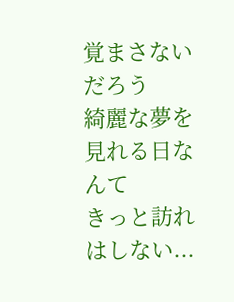覚まさないだろう
綺麗な夢を見れる日なんて
きっと訪れはしない...